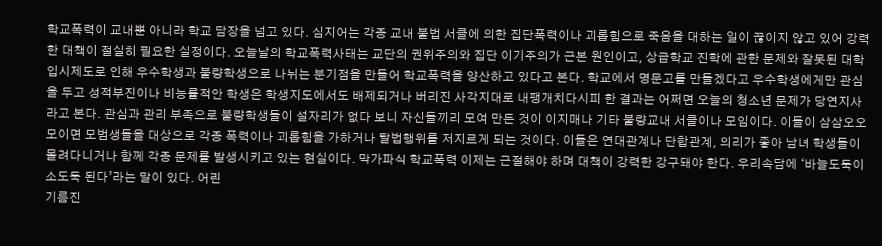학교폭력이 교내뿐 아니라 학교 담장을 넘고 있다. 심지어는 각종 교내 불법 서클에 의한 집단폭력이나 괴롭힘으로 죽음을 대하는 일이 끊이지 않고 있어 강력한 대책이 절실히 필요한 실정이다. 오늘날의 학교폭력사태는 교단의 권위주의와 집단 이기주의가 근본 원인이고, 상급학교 진학에 관한 문제와 잘못된 대학입시제도로 인해 우수학생과 불량학생으로 나뉘는 분기점을 만들어 학교폭력을 양산하고 있다고 본다. 학교에서 명문고를 만들겠다고 우수학생에게만 관심을 두고 성적부진이나 비능률적안 학생은 학생지도에서도 배제되거나 버리진 사각지대로 내팽개치다시피 한 결과는 어쩌면 오늘의 청소년 문제가 당연지사라고 본다. 관심과 관리 부족으로 불량학생들이 설자리가 없다 보니 자신들끼리 모여 만든 것이 이지매나 기타 불량교내 서클이나 모임이다. 이들이 삼삼오오 모이면 모범생들을 대상으로 각종 폭력이나 괴롭힘을 가하거나 탈법행위를 저지르게 되는 것이다. 이들은 연대관계나 단합관계, 의리가 좋아 남녀 학생들이 몰려다니거나 함께 각종 문제를 발생시키고 있는 현실이다. 막가파식 학교폭력 이제는 근절해야 하며 대책이 강력한 강구돼야 한다. 우리속담에 ‘바늘도둑이 소도둑 된다’라는 말이 있다. 어린
기름진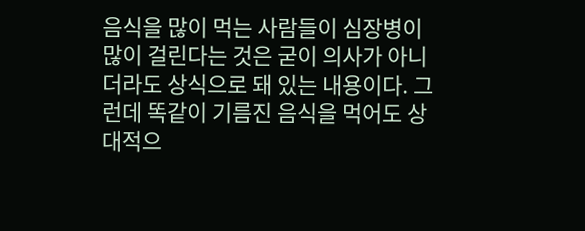음식을 많이 먹는 사람들이 심장병이 많이 걸린다는 것은 굳이 의사가 아니더라도 상식으로 돼 있는 내용이다. 그런데 똑같이 기름진 음식을 먹어도 상대적으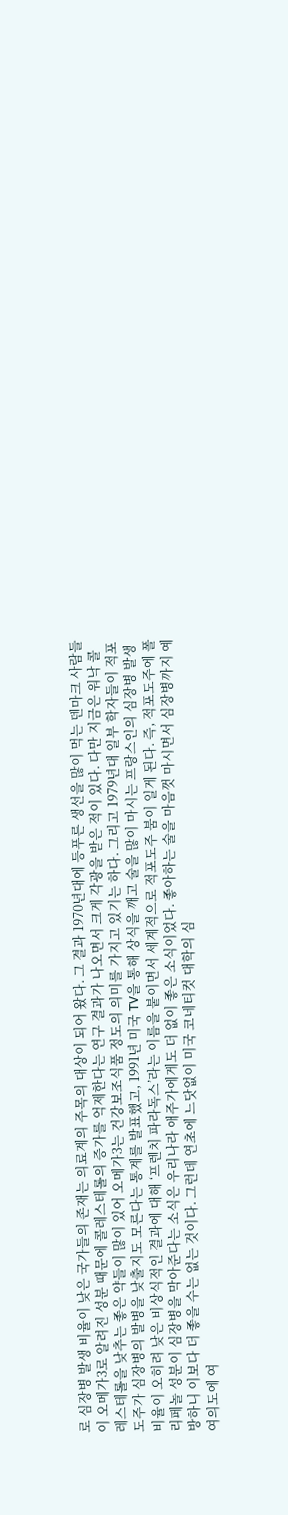로 심장병 발생 비율이 낮은 국가들의 존재는 의료계의 주목의 대상이 되어 왔다. 그 결과 1970년대에 등푸른 생선을 많이 먹는 덴마크 사람들이 오메가3로 알려진 성분 때문에 콜레스테롤의 증가를 억제한다는 연구 결과가 나오면서 크게 각광을 받은 적이 있다. 다만 지금은 워낙 콜레스테롤을 낮추는 좋은 약들이 많이 있어 오메가3는 건강보조식품 정도의 의미를 가지고 있기는 하다. 그리고 1979년대 일부 학자들이 적포도주가 심장병의 발병을 낮출지도 모른다는 통계를 발표했고, 1991년 미국 TV을 통해 상식을 깨고 술을 많이 마시는 프랑스인의 심장병 발생 비율이 오히려 낮은 비상식적인 결과에 대해 ‘프렌치 파라독스’라는 이름을 붙이면서 세계적으로 적포도주 붐이 일게 된다. 즉, 적포도주에 폴리페놀 성분이 심장병을 막아준다는 소식은 우리나라 애주가에게도 더 없이 좋은 소식이었다. 좋아하는 술을 마음껏 마시면서 심장병까지 예방하니 이보다 더 좋을 수는 없는 것이다. 그런데 연초에 느닷없이 미국 코네티컷 대학의 심
여의도에 여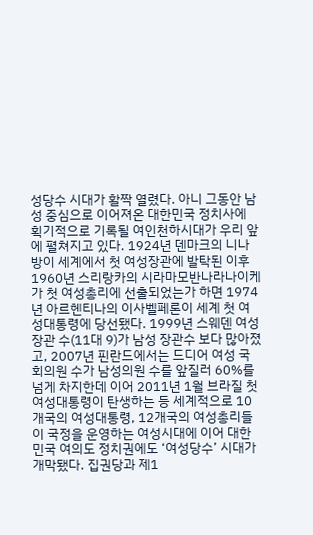성당수 시대가 활짝 열렸다. 아니 그동안 남성 중심으로 이어져온 대한민국 정치사에 획기적으로 기록될 여인천하시대가 우리 앞에 펼쳐지고 있다. 1924년 덴마크의 니나방이 세계에서 첫 여성장관에 발탁된 이후 1960년 스리랑카의 시라마모반나라나이케가 첫 여성총리에 선출되었는가 하면 1974년 아르헨티나의 이사벨페론이 세계 첫 여성대통령에 당선됐다. 1999년 스웨덴 여성장관 수(11대 9)가 남성 장관수 보다 많아졌고, 2007년 핀란드에서는 드디어 여성 국회의원 수가 남성의원 수를 앞질러 60%를 넘게 차지한데 이어 2011년 1월 브라질 첫 여성대통령이 탄생하는 등 세계적으로 10개국의 여성대통령, 12개국의 여성총리들이 국정을 운영하는 여성시대에 이어 대한민국 여의도 정치권에도 ‘여성당수’ 시대가 개막됐다. 집권당과 제1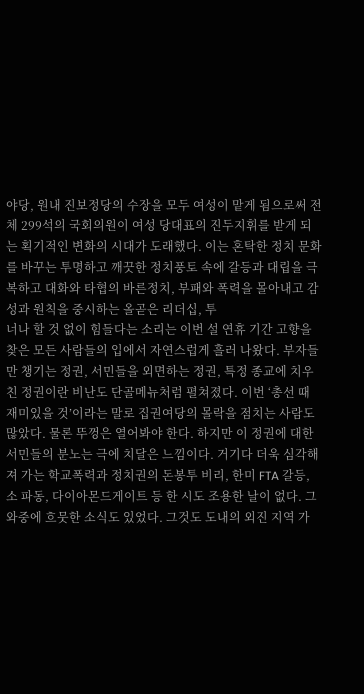야당, 원내 진보정당의 수장을 모두 여성이 맡게 됨으로써 전체 299석의 국회의원이 여성 당대표의 진두지휘를 받게 되는 획기적인 변화의 시대가 도래했다. 이는 혼탁한 정치 문화를 바꾸는 투명하고 깨끗한 정치풍토 속에 갈등과 대립을 극복하고 대화와 타협의 바른정치, 부패와 폭력을 몰아내고 감성과 원칙을 중시하는 올곧은 리더십, 투
너나 할 것 없이 힘들다는 소리는 이번 설 연휴 기간 고향을 찾은 모든 사람들의 입에서 자연스럽게 흘러 나왔다. 부자들만 챙기는 정권, 서민들을 외면하는 정권, 특정 종교에 치우친 정권이란 비난도 단골메뉴처럼 펼쳐졌다. 이번 ‘총선 때 재미있을 것’이라는 말로 집권여당의 몰락을 점치는 사람도 많았다. 물론 뚜껑은 열어봐야 한다. 하지만 이 정권에 대한 서민들의 분노는 극에 치달은 느낌이다. 거기다 더욱 심각해져 가는 학교폭력과 정치권의 돈봉투 비리, 한미 FTA 갈등, 소 파동, 다이아몬드게이트 등 한 시도 조용한 날이 없다. 그 와중에 흐뭇한 소식도 있었다. 그것도 도내의 외진 지역 가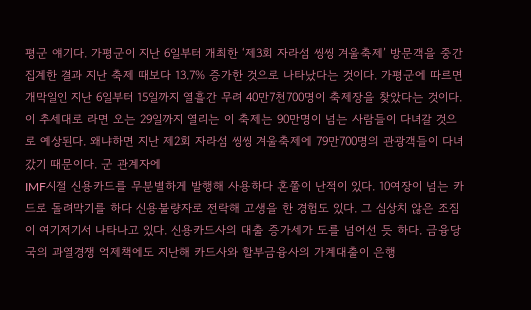평군 얘기다. 가평군이 지난 6일부터 개최한 ‘제3회 자라섬 씽씽 겨울축제’ 방문객을 중간 집계한 결과 지난 축제 때보다 13.7% 증가한 것으로 나타났다는 것이다. 가평군에 따르면 개막일인 지난 6일부터 15일까지 열흘간 무려 40만7천700명이 축제장을 찾았다는 것이다. 이 추세대로 라면 오는 29일까지 열리는 이 축제는 90만명이 넘는 사람들이 다녀갈 것으로 예상된다. 왜냐하면 지난 제2회 자라섬 씽씽 겨울축제에 79만700명의 관광객들이 다녀갔기 때문이다. 군 관계자에
IMF시절 신용카드를 무분별하게 발행해 사용하다 혼쭐이 난적이 있다. 10여장이 넘는 카드로 돌려막기를 하다 신용불량자로 전락해 고생을 한 경험도 있다. 그 심상치 않은 조짐이 여기저기서 나타나고 있다. 신용카드사의 대출 증가세가 도를 넘어선 듯 하다. 금융당국의 과열경쟁 억제책에도 지난해 카드사와 할부금융사의 가계대출이 은행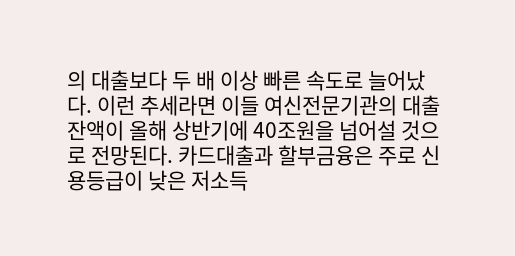의 대출보다 두 배 이상 빠른 속도로 늘어났다. 이런 추세라면 이들 여신전문기관의 대출 잔액이 올해 상반기에 40조원을 넘어설 것으로 전망된다. 카드대출과 할부금융은 주로 신용등급이 낮은 저소득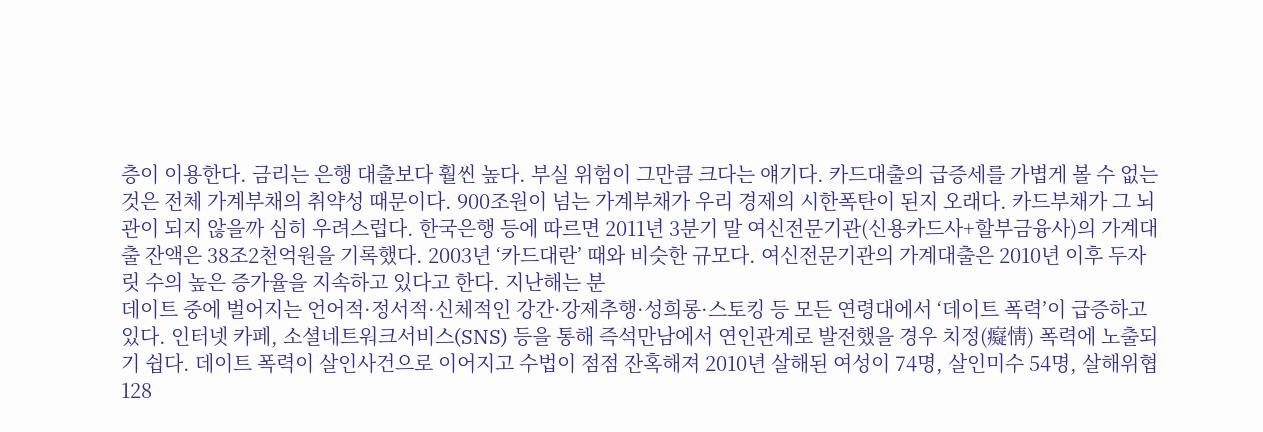층이 이용한다. 금리는 은행 대출보다 훨씬 높다. 부실 위험이 그만큼 크다는 얘기다. 카드대출의 급증세를 가볍게 볼 수 없는 것은 전체 가계부채의 취약성 때문이다. 900조원이 넘는 가계부채가 우리 경제의 시한폭탄이 된지 오래다. 카드부채가 그 뇌관이 되지 않을까 심히 우려스럽다. 한국은행 등에 따르면 2011년 3분기 말 여신전문기관(신용카드사+할부금융사)의 가계대출 잔액은 38조2천억원을 기록했다. 2003년 ‘카드대란’ 때와 비슷한 규모다. 여신전문기관의 가계대출은 2010년 이후 두자릿 수의 높은 증가율을 지속하고 있다고 한다. 지난해는 분
데이트 중에 벌어지는 언어적·정서적·신체적인 강간·강제추행·성희롱·스토킹 등 모든 연령대에서 ‘데이트 폭력’이 급증하고 있다. 인터넷 카페, 소셜네트워크서비스(SNS) 등을 통해 즉석만남에서 연인관계로 발전했을 경우 치정(癡情) 폭력에 노출되기 쉽다. 데이트 폭력이 살인사건으로 이어지고 수법이 점점 잔혹해져 2010년 살해된 여성이 74명, 살인미수 54명, 살해위협 128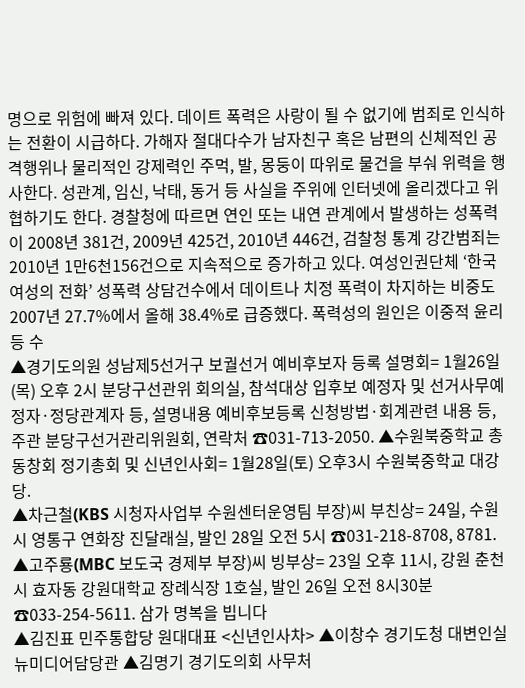명으로 위험에 빠져 있다. 데이트 폭력은 사랑이 될 수 없기에 범죄로 인식하는 전환이 시급하다. 가해자 절대다수가 남자친구 혹은 남편의 신체적인 공격행위나 물리적인 강제력인 주먹, 발, 몽둥이 따위로 물건을 부숴 위력을 행사한다. 성관계, 임신, 낙태, 동거 등 사실을 주위에 인터넷에 올리겠다고 위협하기도 한다. 경찰청에 따르면 연인 또는 내연 관계에서 발생하는 성폭력이 2008년 381건, 2009년 425건, 2010년 446건, 검찰청 통계 강간범죄는 2010년 1만6천156건으로 지속적으로 증가하고 있다. 여성인권단체 ‘한국 여성의 전화’ 성폭력 상담건수에서 데이트나 치정 폭력이 차지하는 비중도 2007년 27.7%에서 올해 38.4%로 급증했다. 폭력성의 원인은 이중적 윤리 등 수
▲경기도의원 성남제5선거구 보궐선거 예비후보자 등록 설명회= 1월26일(목) 오후 2시 분당구선관위 회의실, 참석대상 입후보 예정자 및 선거사무예정자·정당관계자 등, 설명내용 예비후보등록 신청방법·회계관련 내용 등, 주관 분당구선거관리위원회, 연락처 ☎031-713-2050. ▲수원북중학교 총동창회 정기총회 및 신년인사회= 1월28일(토) 오후3시 수원북중학교 대강당.
▲차근철(KBS 시청자사업부 수원센터운영팀 부장)씨 부친상= 24일, 수원시 영통구 연화장 진달래실, 발인 28일 오전 5시 ☎031-218-8708, 8781. ▲고주룡(MBC 보도국 경제부 부장)씨 빙부상= 23일 오후 11시, 강원 춘천시 효자동 강원대학교 장례식장 1호실, 발인 26일 오전 8시30분 ☎033-254-5611. 삼가 명복을 빕니다
▲김진표 민주통합당 원대대표 <신년인사차> ▲이창수 경기도청 대변인실 뉴미디어담당관 ▲김명기 경기도의회 사무처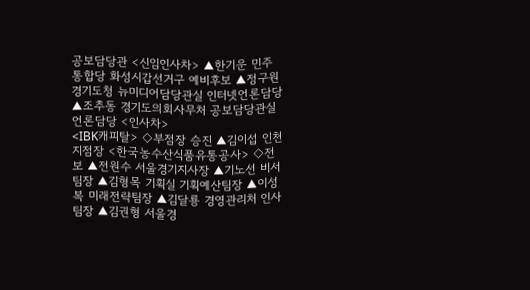공보담당관 <신임인사차> ▲한기운 민주통합당 화성시갑선거구 예비후보 ▲정구원 경기도청 뉴미디어담당관실 인터넷언론담당 ▲조추동 경기도의회사무처 공보담당관실 언론담당 <인사차>
<IBK캐피탈> ◇부점장 승진 ▲김이섭 인천지점장 <한국농수산식품유통공사> ◇전보 ▲전원수 서울경기지사장 ▲기노선 비서팀장 ▲김형목 기획실 기획예산팀장 ▲이성복 미래전략팀장 ▲김달룡 경영관리처 인사팀장 ▲김권형 서울경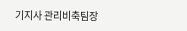기지사 관리비축팀장